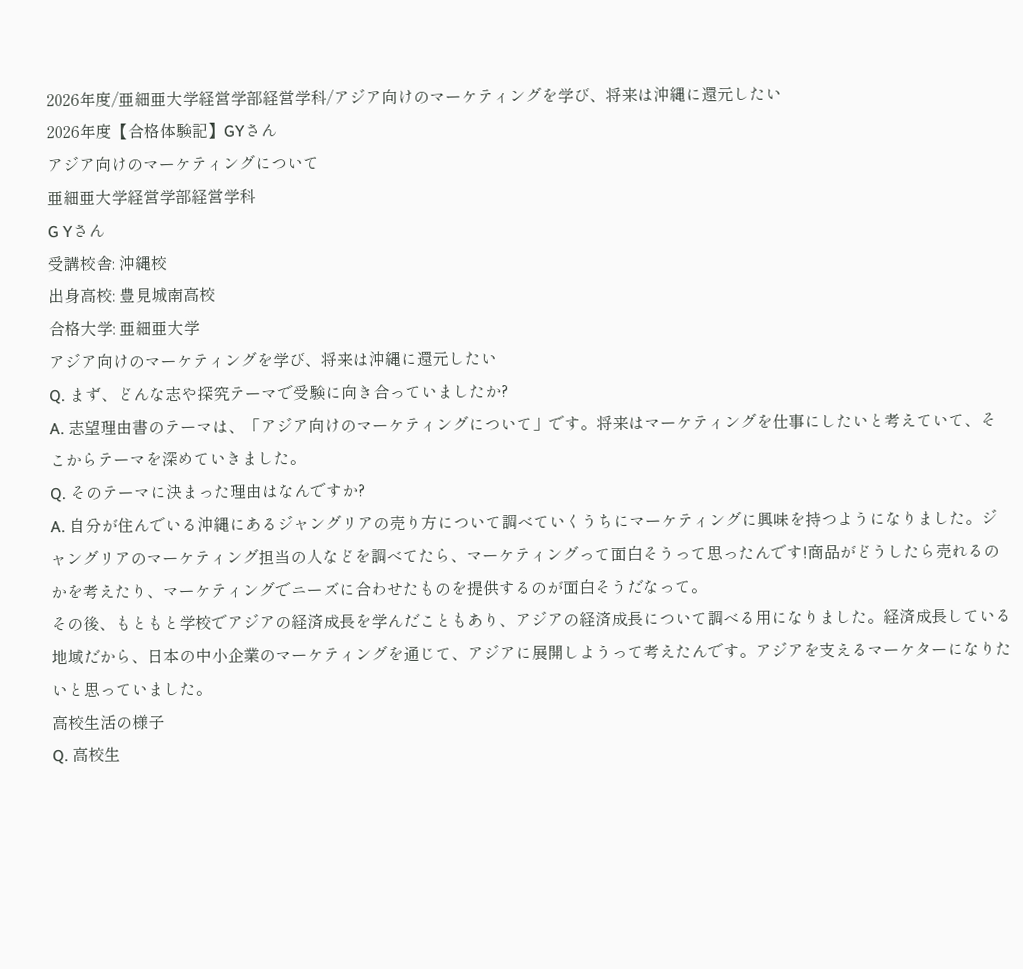2026年度/亜細亜大学経営学部経営学科/アジア向けのマーケティングを学び、将来は沖縄に還元したい
2026年度【合格体験記】GYさん
アジア向けのマーケティングについて
亜細亜大学経営学部経営学科
G Yさん
受講校舎: 沖縄校
出身高校: 豊見城南高校
合格大学: 亜細亜大学
アジア向けのマーケティングを学び、将来は沖縄に還元したい
Q. まず、どんな志や探究テーマで受験に向き合っていましたか?
A. 志望理由書のテーマは、「アジア向けのマーケティングについて」です。将来はマーケティングを仕事にしたいと考えていて、そこからテーマを深めていきました。
Q. そのテーマに決まった理由はなんですか?
A. 自分が住んでいる沖縄にあるジャングリアの売り方について調べていくうちにマーケティングに興味を持つようになりました。ジャングリアのマーケティング担当の人などを調べてたら、マーケティングって面白そうって思ったんです!商品がどうしたら売れるのかを考えたり、マーケティングでニーズに合わせたものを提供するのが面白そうだなって。
その後、もともと学校でアジアの経済成長を学んだこともあり、アジアの経済成長について調べる用になりました。経済成長している地域だから、日本の中小企業のマーケティングを通じて、アジアに展開しようって考えたんです。アジアを支えるマーケターになりたいと思っていました。
高校生活の様子
Q. 高校生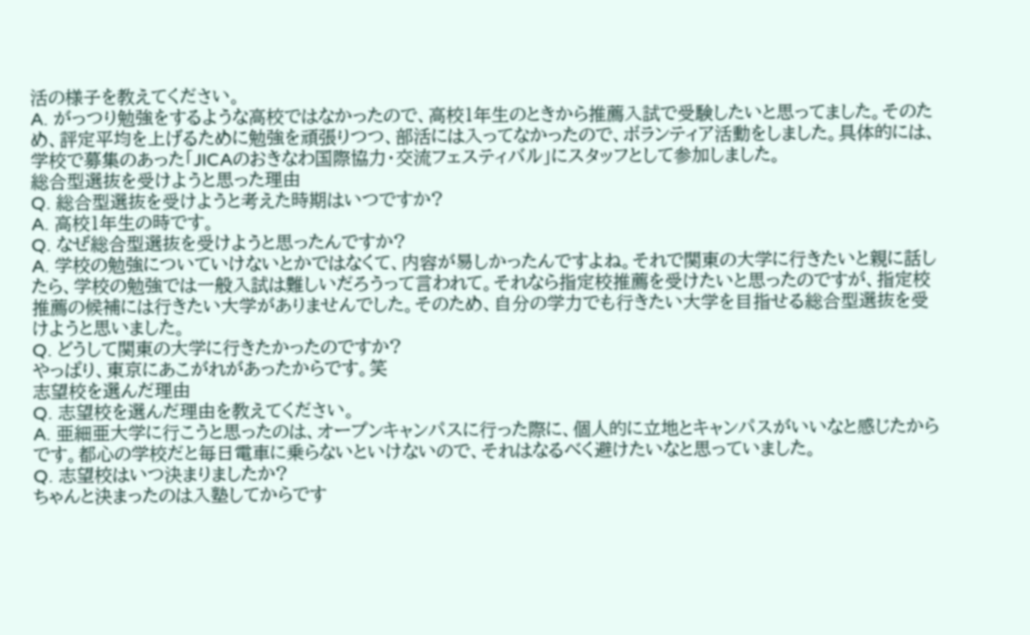活の様子を教えてください。
A. がっつり勉強をするような高校ではなかったので、高校1年生のときから推薦入試で受験したいと思ってました。そのため、評定平均を上げるために勉強を頑張りつつ、部活には入ってなかったので、ボランティア活動をしました。具体的には、学校で募集のあった「JICAのおきなわ国際協力・交流フェスティバル」にスタッフとして参加しました。
総合型選抜を受けようと思った理由
Q. 総合型選抜を受けようと考えた時期はいつですか?
A. 高校1年生の時です。
Q. なぜ総合型選抜を受けようと思ったんですか?
A. 学校の勉強についていけないとかではなくて、内容が易しかったんですよね。それで関東の大学に行きたいと親に話したら、学校の勉強では一般入試は難しいだろうって言われて。それなら指定校推薦を受けたいと思ったのですが、指定校推薦の候補には行きたい大学がありませんでした。そのため、自分の学力でも行きたい大学を目指せる総合型選抜を受けようと思いました。
Q. どうして関東の大学に行きたかったのですか?
やっぱり、東京にあこがれがあったからです。笑
志望校を選んだ理由
Q. 志望校を選んだ理由を教えてください。
A. 亜細亜大学に行こうと思ったのは、オープンキャンパスに行った際に、個人的に立地とキャンパスがいいなと感じたからです。都心の学校だと毎日電車に乗らないといけないので、それはなるべく避けたいなと思っていました。
Q. 志望校はいつ決まりましたか?
ちゃんと決まったのは入塾してからです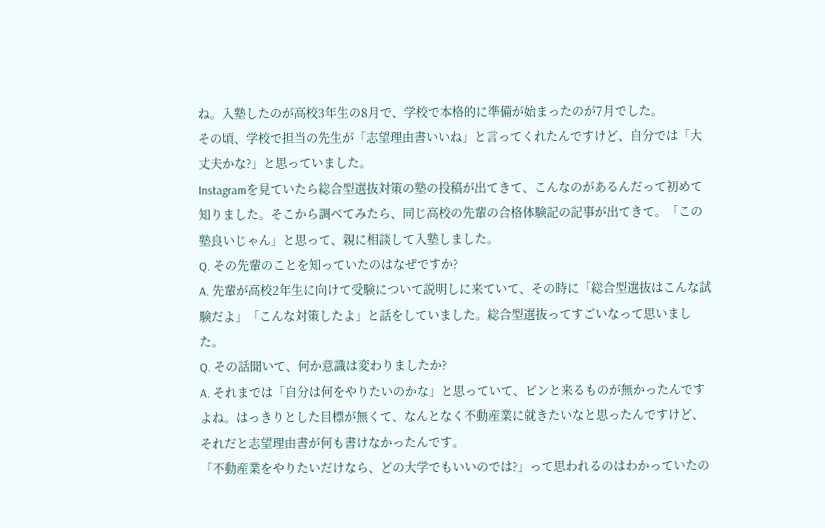ね。入塾したのが高校3年生の8月で、学校で本格的に準備が始まったのが7月でした。
その頃、学校で担当の先生が「志望理由書いいね」と言ってくれたんですけど、自分では「大丈夫かな?」と思っていました。
Instagramを見ていたら総合型選抜対策の塾の投稿が出てきて、こんなのがあるんだって初めて知りました。そこから調べてみたら、同じ高校の先輩の合格体験記の記事が出てきて。「この塾良いじゃん」と思って、親に相談して入塾しました。
Q. その先輩のことを知っていたのはなぜですか?
A. 先輩が高校2年生に向けて受験について説明しに来ていて、その時に「総合型選抜はこんな試験だよ」「こんな対策したよ」と話をしていました。総合型選抜ってすごいなって思いました。
Q. その話聞いて、何か意識は変わりましたか?
A. それまでは「自分は何をやりたいのかな」と思っていて、ピンと来るものが無かったんですよね。はっきりとした目標が無くて、なんとなく不動産業に就きたいなと思ったんですけど、それだと志望理由書が何も書けなかったんです。
「不動産業をやりたいだけなら、どの大学でもいいのでは?」って思われるのはわかっていたの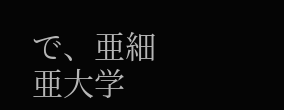で、亜細亜大学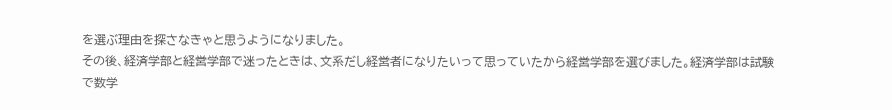を選ぶ理由を探さなきゃと思うようになりました。
その後、経済学部と経営学部で迷ったときは、文系だし経営者になりたいって思っていたから経営学部を選びました。経済学部は試験で数学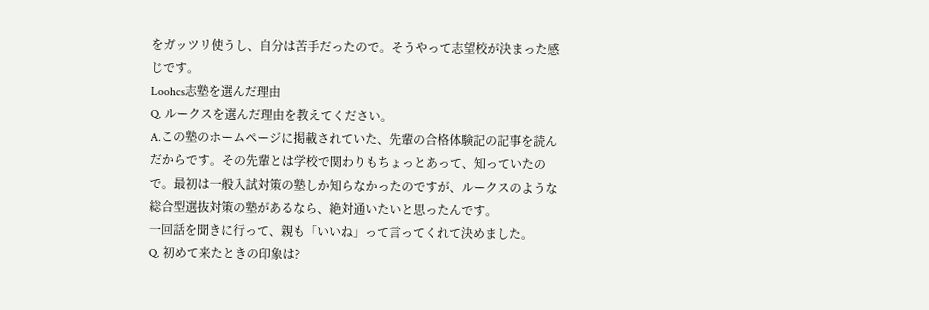をガッツリ使うし、自分は苦手だったので。そうやって志望校が決まった感じです。
Loohcs志塾を選んだ理由
Q. ルークスを選んだ理由を教えてください。
A.この塾のホームページに掲載されていた、先輩の合格体験記の記事を読んだからです。その先輩とは学校で関わりもちょっとあって、知っていたので。最初は一般入試対策の塾しか知らなかったのですが、ルークスのような総合型選抜対策の塾があるなら、絶対通いたいと思ったんです。
一回話を聞きに行って、親も「いいね」って言ってくれて決めました。
Q. 初めて来たときの印象は?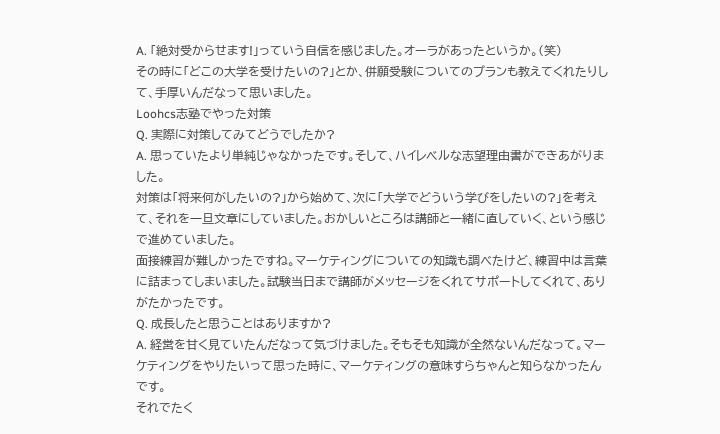A. 「絶対受からせます!」っていう自信を感じました。オーラがあったというか。(笑)
その時に「どこの大学を受けたいの?」とか、併願受験についてのプランも教えてくれたりして、手厚いんだなって思いました。
Loohcs志塾でやった対策
Q. 実際に対策してみてどうでしたか?
A. 思っていたより単純じゃなかったです。そして、ハイレベルな志望理由書ができあがりました。
対策は「将来何がしたいの?」から始めて、次に「大学でどういう学びをしたいの?」を考えて、それを一旦文章にしていました。おかしいところは講師と一緒に直していく、という感じで進めていました。
面接練習が難しかったですね。マーケティングについての知識も調べたけど、練習中は言葉に詰まってしまいました。試験当日まで講師がメッセージをくれてサポートしてくれて、ありがたかったです。
Q. 成長したと思うことはありますか?
A. 経営を甘く見ていたんだなって気づけました。そもそも知識が全然ないんだなって。マーケティングをやりたいって思った時に、マーケティングの意味すらちゃんと知らなかったんです。
それでたく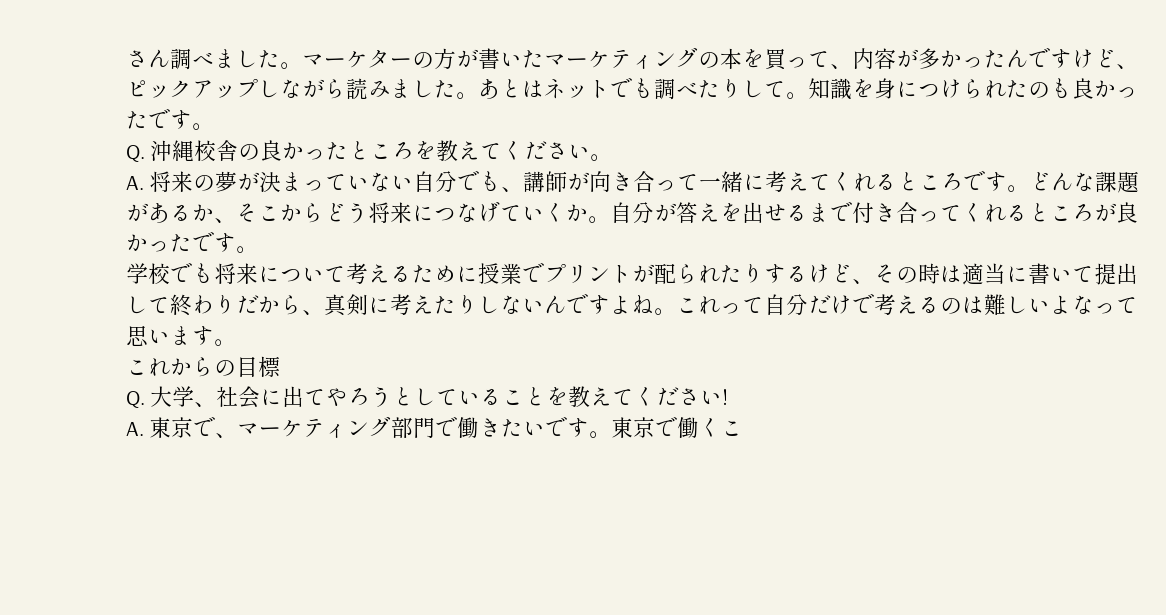さん調べました。マーケターの方が書いたマーケティングの本を買って、内容が多かったんですけど、ピックアップしながら読みました。あとはネットでも調べたりして。知識を身につけられたのも良かったです。
Q. 沖縄校舎の良かったところを教えてください。
A. 将来の夢が決まっていない自分でも、講師が向き合って一緒に考えてくれるところです。どんな課題があるか、そこからどう将来につなげていくか。自分が答えを出せるまで付き合ってくれるところが良かったです。
学校でも将来について考えるために授業でプリントが配られたりするけど、その時は適当に書いて提出して終わりだから、真剣に考えたりしないんですよね。これって自分だけで考えるのは難しいよなって思います。
これからの目標
Q. 大学、社会に出てやろうとしていることを教えてください!
A. 東京で、マーケティング部門で働きたいです。東京で働くこ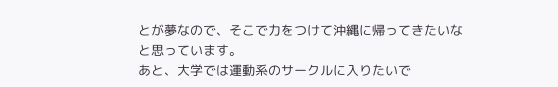とが夢なので、そこで力をつけて沖縄に帰ってきたいなと思っています。
あと、大学では運動系のサークルに入りたいで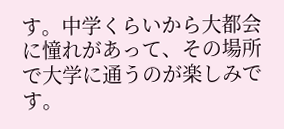す。中学くらいから大都会に憧れがあって、その場所で大学に通うのが楽しみです。